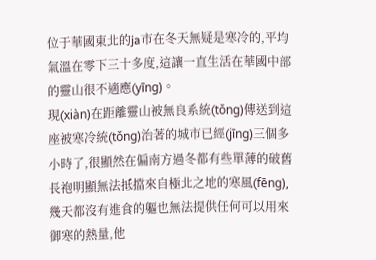位于華國東北的ja市在冬天無疑是寒冷的,平均氣溫在零下三十多度,這讓一直生活在華國中部的靈山很不適應(yīng)。
現(xiàn)在距離靈山被無良系統(tǒng)傳送到這座被寒冷統(tǒng)治著的城市已經(jīng)三個多小時了,很顯然在偏南方過冬都有些單薄的破舊長袍明顯無法抵擋來自極北之地的寒風(fēng),幾天都沒有進食的軀也無法提供任何可以用來御寒的熱量,他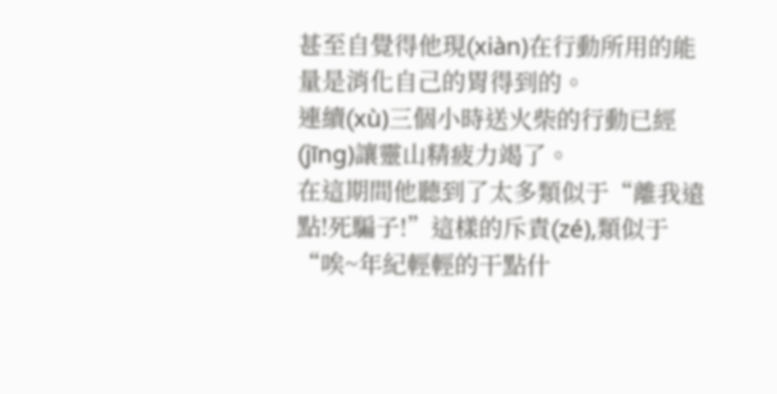甚至自覺得他現(xiàn)在行動所用的能量是消化自己的胃得到的。
連續(xù)三個小時送火柴的行動已經(jīng)讓靈山精疲力竭了。
在這期間他聽到了太多類似于“離我遠點!死騙子!”這樣的斥責(zé),類似于“唉~年紀輕輕的干點什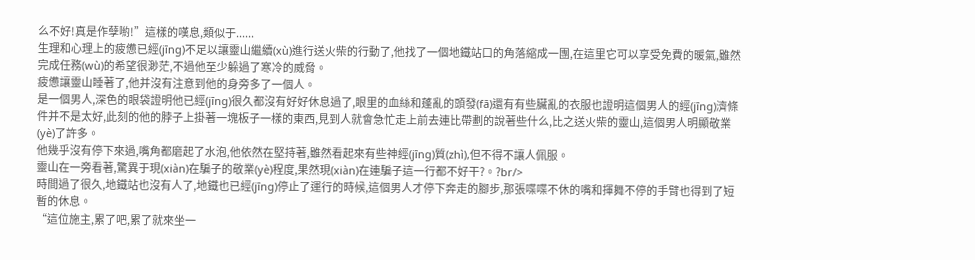么不好!真是作孽喲!”這樣的嘆息,類似于......
生理和心理上的疲憊已經(jīng)不足以讓靈山繼續(xù)進行送火柴的行動了,他找了一個地鐵站口的角落縮成一團,在這里它可以享受免費的暖氣,雖然完成任務(wù)的希望很渺茫,不過他至少躲過了寒冷的威脅。
疲憊讓靈山睡著了,他并沒有注意到他的身旁多了一個人。
是一個男人,深色的眼袋證明他已經(jīng)很久都沒有好好休息過了,眼里的血絲和蓬亂的頭發(fā)還有有些臟亂的衣服也證明這個男人的經(jīng)濟條件并不是太好,此刻的他的脖子上掛著一塊板子一樣的東西,見到人就會急忙走上前去連比帶劃的說著些什么,比之送火柴的靈山,這個男人明顯敬業(yè)了許多。
他幾乎沒有停下來過,嘴角都磨起了水泡,他依然在堅持著,雖然看起來有些神經(jīng)質(zhì),但不得不讓人佩服。
靈山在一旁看著,驚異于現(xiàn)在騙子的敬業(yè)程度,果然現(xiàn)在連騙子這一行都不好干?。?br/>
時間過了很久,地鐵站也沒有人了,地鐵也已經(jīng)停止了運行的時候,這個男人才停下奔走的腳步,那張喋喋不休的嘴和揮舞不停的手臂也得到了短暫的休息。
“這位施主,累了吧,累了就來坐一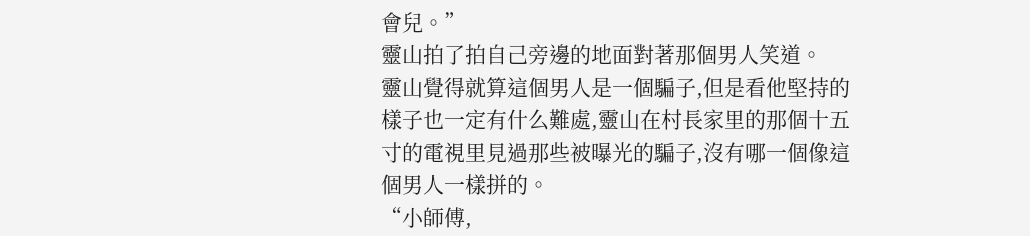會兒。”
靈山拍了拍自己旁邊的地面對著那個男人笑道。
靈山覺得就算這個男人是一個騙子,但是看他堅持的樣子也一定有什么難處,靈山在村長家里的那個十五寸的電視里見過那些被曝光的騙子,沒有哪一個像這個男人一樣拼的。
“小師傅,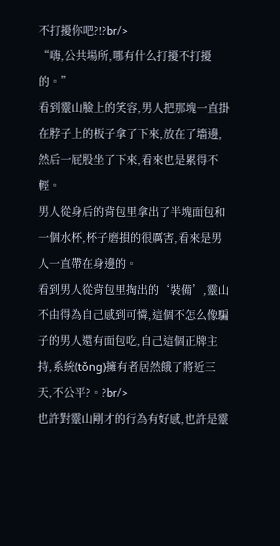不打擾你吧?!?br/>
“嗨,公共場所,哪有什么打擾不打擾的。”
看到靈山臉上的笑容,男人把那塊一直掛在脖子上的板子拿了下來,放在了墻邊,然后一屁股坐了下來,看來也是累得不輕。
男人從身后的背包里拿出了半塊面包和一個水杯,杯子磨損的很厲害,看來是男人一直帶在身邊的。
看到男人從背包里掏出的‘裝備’,靈山不由得為自己感到可憐,這個不怎么像騙子的男人還有面包吃,自己這個正牌主持,系統(tǒng)擁有者居然餓了將近三天,不公平?。?br/>
也許對靈山剛才的行為有好感,也許是靈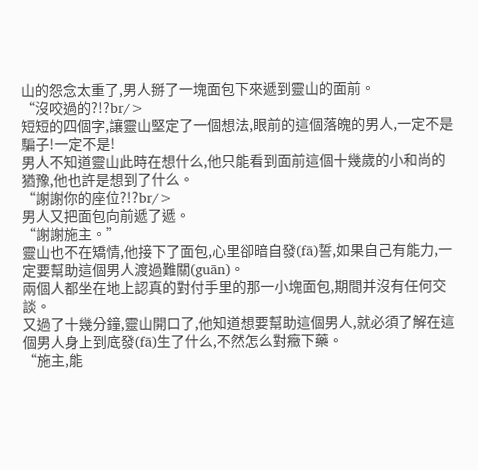山的怨念太重了,男人掰了一塊面包下來遞到靈山的面前。
“沒咬過的?!?br/>
短短的四個字,讓靈山堅定了一個想法,眼前的這個落魄的男人,一定不是騙子!一定不是!
男人不知道靈山此時在想什么,他只能看到面前這個十幾歲的小和尚的猶豫,他也許是想到了什么。
“謝謝你的座位?!?br/>
男人又把面包向前遞了遞。
“謝謝施主。”
靈山也不在矯情,他接下了面包,心里卻暗自發(fā)誓,如果自己有能力,一定要幫助這個男人渡過難關(guān)。
兩個人都坐在地上認真的對付手里的那一小塊面包,期間并沒有任何交談。
又過了十幾分鐘,靈山開口了,他知道想要幫助這個男人,就必須了解在這個男人身上到底發(fā)生了什么,不然怎么對癥下藥。
“施主,能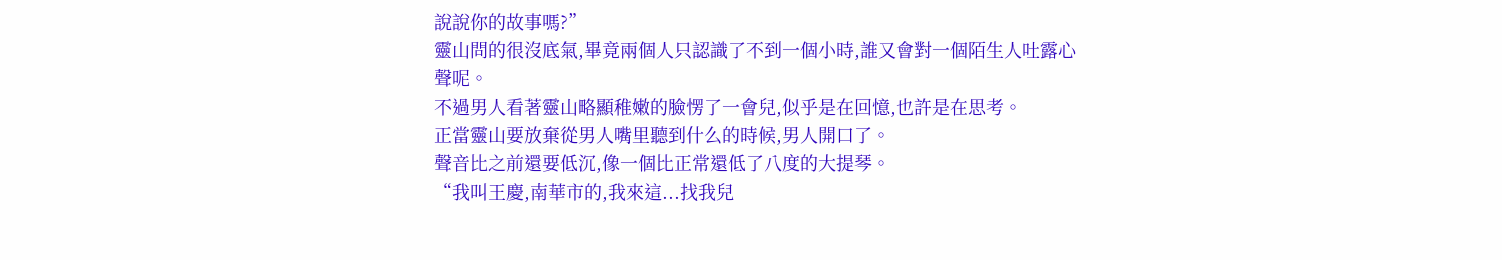說說你的故事嗎?”
靈山問的很沒底氣,畢竟兩個人只認識了不到一個小時,誰又會對一個陌生人吐露心聲呢。
不過男人看著靈山略顯稚嫩的臉愣了一會兒,似乎是在回憶,也許是在思考。
正當靈山要放棄從男人嘴里聽到什么的時候,男人開口了。
聲音比之前還要低沉,像一個比正常還低了八度的大提琴。
“我叫王慶,南華市的,我來這...找我兒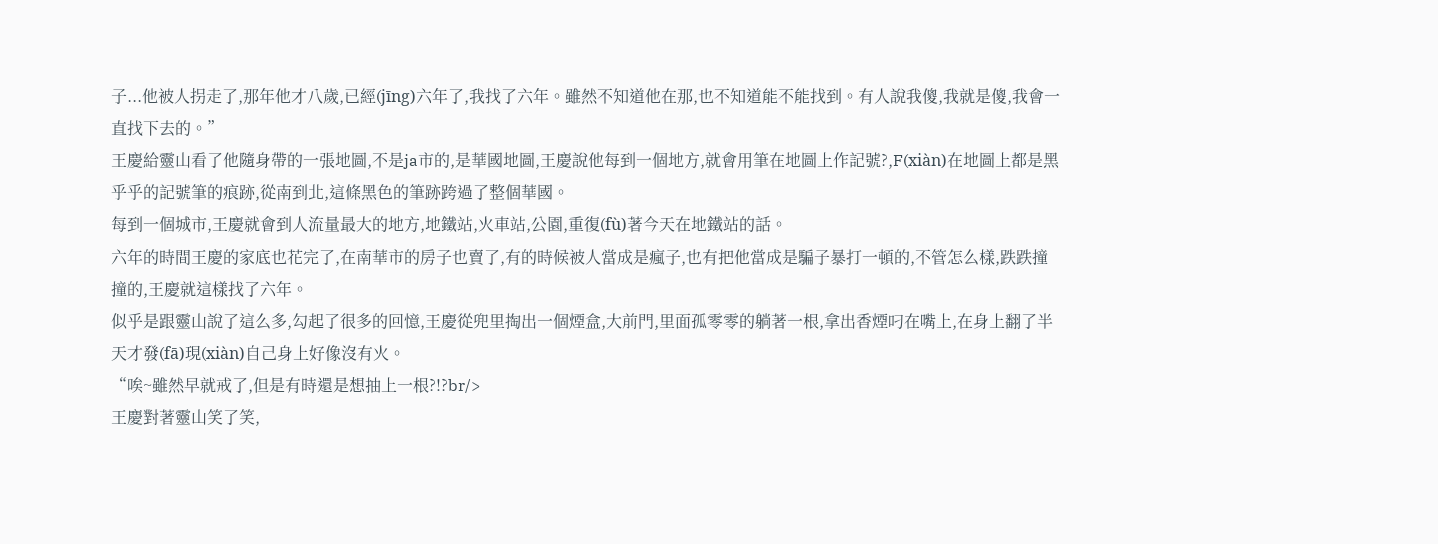子...他被人拐走了,那年他才八歲,已經(jīng)六年了,我找了六年。雖然不知道他在那,也不知道能不能找到。有人說我傻,我就是傻,我會一直找下去的。”
王慶給靈山看了他隨身帶的一張地圖,不是ja市的,是華國地圖,王慶說他每到一個地方,就會用筆在地圖上作記號?,F(xiàn)在地圖上都是黑乎乎的記號筆的痕跡,從南到北,這條黑色的筆跡跨過了整個華國。
每到一個城市,王慶就會到人流量最大的地方,地鐵站,火車站,公園,重復(fù)著今天在地鐵站的話。
六年的時間王慶的家底也花完了,在南華市的房子也賣了,有的時候被人當成是瘋子,也有把他當成是騙子暴打一頓的,不管怎么樣,跌跌撞撞的,王慶就這樣找了六年。
似乎是跟靈山說了這么多,勾起了很多的回憶,王慶從兜里掏出一個煙盒,大前門,里面孤零零的躺著一根,拿出香煙叼在嘴上,在身上翻了半天才發(fā)現(xiàn)自己身上好像沒有火。
“唉~雖然早就戒了,但是有時還是想抽上一根?!?br/>
王慶對著靈山笑了笑,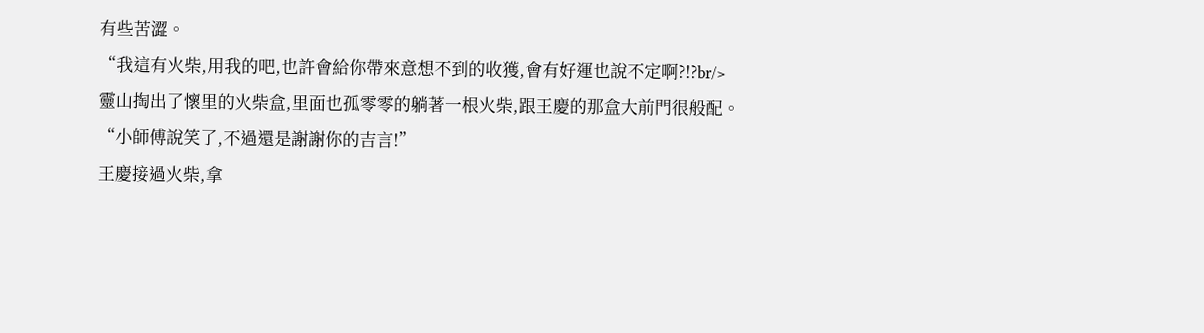有些苦澀。
“我這有火柴,用我的吧,也許會給你帶來意想不到的收獲,會有好運也說不定啊?!?br/>
靈山掏出了懷里的火柴盒,里面也孤零零的躺著一根火柴,跟王慶的那盒大前門很般配。
“小師傅說笑了,不過還是謝謝你的吉言!”
王慶接過火柴,拿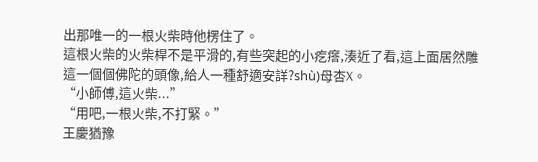出那唯一的一根火柴時他楞住了。
這根火柴的火柴桿不是平滑的,有些突起的小疙瘩,湊近了看,這上面居然雕這一個個佛陀的頭像,給人一種舒適安詳?shù)母杏X。
“小師傅,這火柴...”
“用吧,一根火柴,不打緊。”
王慶猶豫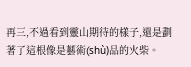再三,不過看到靈山期待的樣子,還是劃著了這根像是藝術(shù)品的火柴。